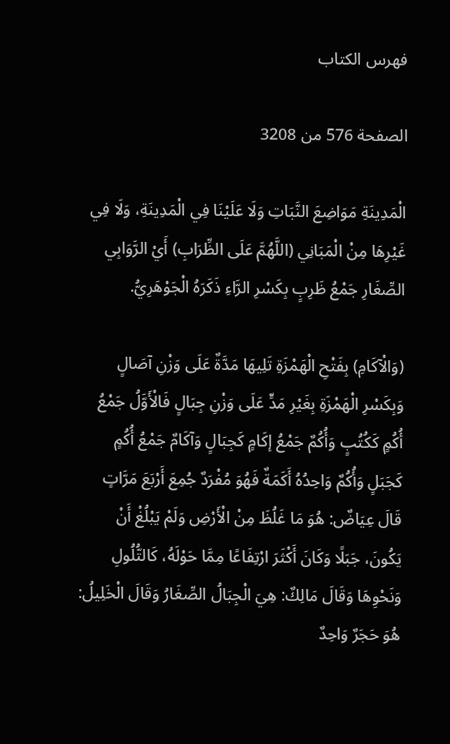فهرس الكتاب

الصفحة 576 من 3208

الْمَدِينَةِ مَوَاضِعَ النَّبَاتِ وَلَا عَلَيْنَا فِي الْمَدِينَةِ، وَلَا فِي غَيْرِهَا مِنْ الْمَبَانِي (اللَّهُمَّ عَلَى الظِّرَابِ) أَيْ الرَّوَابِي الصِّغَارِ جَمْعُ ظَرِبٍ بِكَسْرِ الرَّاءِ ذَكَرَهُ الْجَوْهَرِيُّ.

(وَالْآكَامِ) بِفَتْحِ الْهَمْزَةِ تَلِيهَا مَدَّةٌ عَلَى وَزْنِ آصَالٍ وَبِكَسْرِ الْهَمْزَةِ بِغَيْرِ مَدٍّ عَلَى وَزْنِ جِبَالٍ فَالْأَوَّلُ جَمْعُ أُكُمٍ كَكُتُبٍ وَأُكُمٌ جَمْعُ إكَامٍ كَجِبَالٍ وَآكَامٌ جَمْعُ أُكُمٍ كَجَبَلٍ وَأُكُمٌ وَاحِدُهُ أَكَمَةٌ فَهُوَ مُفْرَدٌ جُمِعَ أَرْبَعَ مَرَّاتٍ قَالَ عِيَاضٌ: هُوَ مَا غَلُظَ مِنْ الْأَرْضِ وَلَمْ يَبْلُغْ أَنْ يَكُونَ، جَبَلًا وَكَانَ أَكْثَرَ ارْتِفَاعًا مِمَّا حَوْلَهُ، كَالتُّلُولِ وَنَحْوِهَا وَقَالَ مَالِكٌ: هِيَ الْجِبَالُ الصِّغَارُ وَقَالَ الْخَلِيلُ: هُوَ حَجَرٌ وَاحِدٌ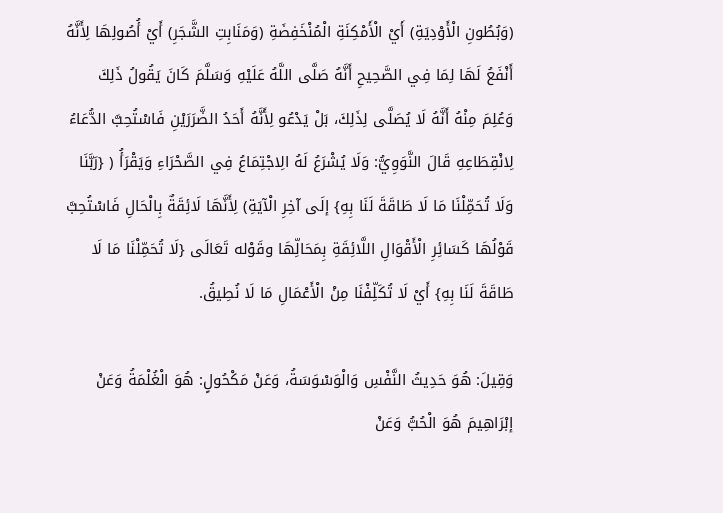(وَبُطُونِ الْأَوْدِيَةِ) أَيْ الْأَمْكِنَةِ الْمُنْخَفِضَةِ (وَمَنَابِتِ الشَّجَرِ) أَيْ أُصُولِهَا لِأَنَّهُ أَنْفَعُ لَهَا لِمَا فِي الصَّحِيحِ أَنَّهُ صَلَّى اللَّهُ عَلَيْهِ وَسَلَّمَ كَانَ يَقُولُ ذَلِكَ وَعُلِمَ مِنْهُ أَنَّهُ لَا يُصَلَّى لِذَلِكَ، بَلْ يَدْعُو لِأَنَّهُ أَحَدُ الضَّرَرَيْنِ فَاسْتُحِبَّ الدُّعَاءُ لِانْقِطَاعِهِ قَالَ النَّوَوِيُّ: وَلَا يُشْرَعُ لَهُ الِاجْتِمَاعُ فِي الصَّحْرَاءِ وَيَقْرَأُ ( {رَبَّنَا وَلَا تُحَمِّلْنَا مَا لَا طَاقَةَ لَنَا بِهِ} إلَى آخِرِ الْآيَةِ) لِأَنَّهَا لَائِقَةٌ بِالْحَالِ فَاسْتُحِبَّ قَوْلُهَا كَسَائِرِ الْأَقْوَالِ اللَّائِقَةِ بِمَحَالِّهَا وقَوْله تَعَالَى {لَا تُحَمِّلْنَا مَا لَا طَاقَةَ لَنَا بِهِ} أَيْ لَا تُكَلِّفْنَا مِنْ الْأَعْمَالِ مَا لَا نُطِيقُ.

وَقِيلَ: هُوَ حَدِيثُ النَّفْسِ وَالْوَسْوَسَةُ، وَعَنْ مَكْحُولٍ: هُوَ الْغُلْمَةُ وَعَنْ إبْرَاهِيمَ هُوَ الْحُبُّ وَعَنْ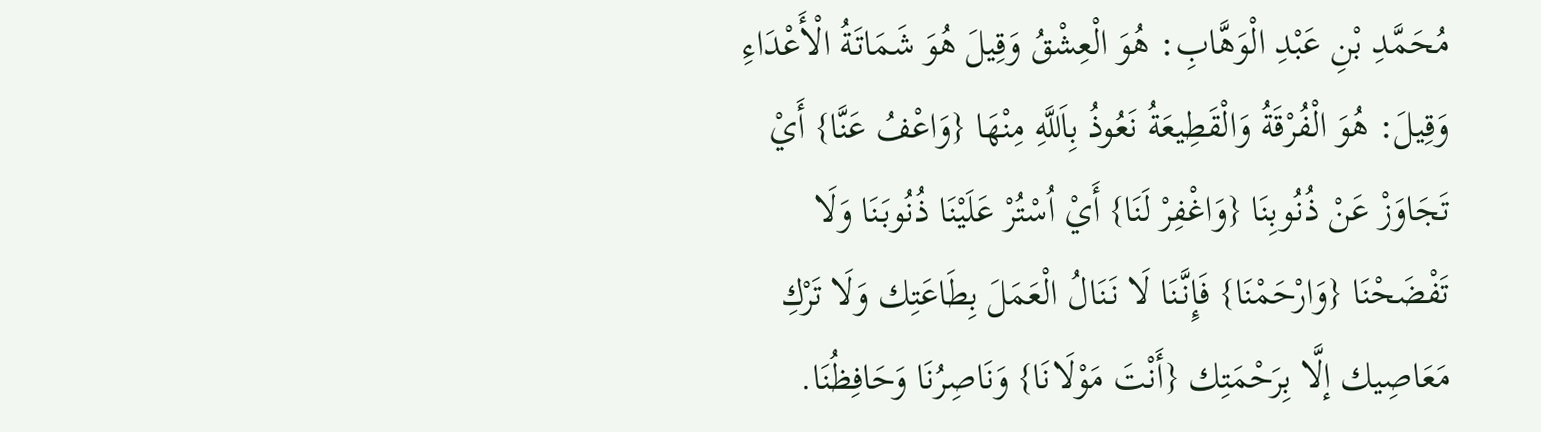مُحَمَّدِ بْنِ عَبْدِ الْوَهَّابِ: هُوَ الْعِشْقُ وَقِيلَ هُوَ شَمَاتَةُ الْأَعْدَاءِ وَقِيلَ: هُوَ الْفُرْقَةُ وَالْقَطِيعَةُ نَعُوذُ بِاَللَّهِ مِنْهَا {وَاعْفُ عَنَّا} أَيْ تَجَاوَزْ عَنْ ذُنُوبِنَا {وَاغْفِرْ لَنَا} أَيْ اُسْتُرْ عَلَيْنَا ذُنُوبَنَا وَلَا تَفْضَحْنَا {وَارْحَمْنَا} فَإِنَّنَا لَا نَنَالُ الْعَمَلَ بِطَاعَتِك وَلَا تَرْكِ مَعَاصِيك إلَّا بِرَحْمَتِك {أَنْتَ مَوْلَانَا} وَنَاصِرُنَا وَحَافِظُنَا.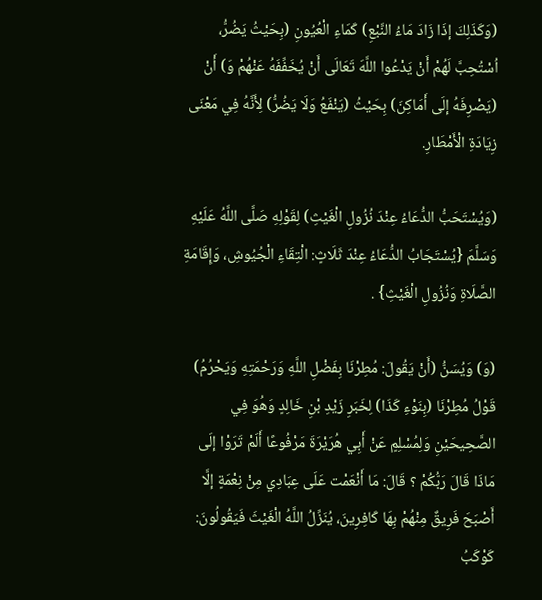(وَكَذَلِكَ إذَا زَادَ مَاءُ النَّبْعِ) كَمَاءِ الْعُيُونِ (بِحَيْثُ يَضُرُّ، اُسْتُحِبَّ لَهُمْ أَنْ يَدْعُوا اللَّهَ تَعَالَى أَنْ يُخَفِّفَهُ عَنْهُمْ وَ) أَنْ (يَصْرِفَهُ إلَى أَمَاكِنَ) بِحَيْثُ (يَنْفَعُ وَلَا يَضُرُّ) لِأَنَّهُ فِي مَعْنَى زِيَادَةِ الْأَمْطَارِ.

(وَيُسْتَحَبُّ الدُّعَاءُ عِنْدَ نُزُولِ الْغَيْثِ) لِقَوْلِهِ صَلَّى اللَّهُ عَلَيْهِ وَسَلَّمَ {يُسْتَجَابُ الدُّعَاءُ عِنْدَ ثَلَاثٍ: الْتِقَاءِ الْجُيُوشِ، وَإِقَامَةِ الصَّلَاةِ وَنُزُولِ الْغَيْثِ} .

(وَ) وَيُسَنُّ (أَنْ يَقُولَ: مُطِرْنَا بِفَضْلِ اللَّهِ وَرَحْمَتِهِ وَيَحْرُمُ) قَوْلُ مُطِرْنَا (بِنَوْءِ كَذَا) لِخَبَرِ زَيْدِ بْنِ خَالِدٍ وَهُوَ فِي الصَّحِيحَيْنِ وَلِمُسْلِمٍ عَنْ أَبِي هُرَيْرَةَ مَرْفُوعًا أَلَمْ تَرَوْا إلَى مَاذَا قَالَ رَبُّكُمْ ؟ قَالَ: مَا أَنْعَمْت عَلَى عِبَادِي مِنْ نِعْمَةٍ إلَّا أَصْبَحَ فَرِيقٌ مِنْهُمْ بِهَا كَافِرِينَ، يُنَزِّلُ اللَّهُ الْغَيْثَ فَيَقُولُونَ: كَوْكَبُ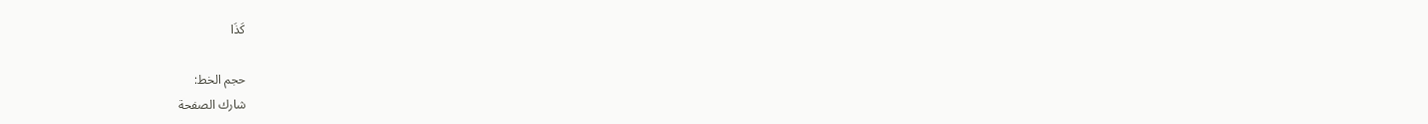كَذَا

حجم الخط:
شارك الصفحة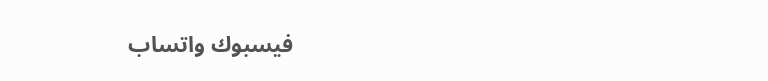فيسبوك واتساب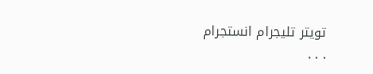تويتر تليجرام انستجرام
. . .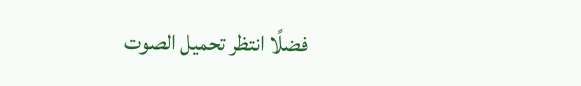فضلًا انتظر تحميل الصوت